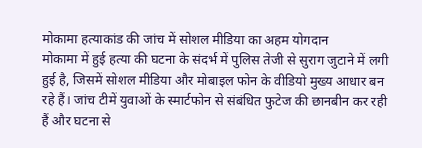मोकामा हत्याकांड की जांच में सोशल मीडिया का अहम योगदान
मोकामा में हुई हत्या की घटना के संदर्भ में पुलिस तेजी से सुराग जुटाने में लगी हुई है, जिसमें सोशल मीडिया और मोबाइल फोन के वीडियो मुख्य आधार बन रहे हैं। जांच टीमें युवाओं के स्मार्टफोन से संबंधित फुटेज की छानबीन कर रही हैं और घटना से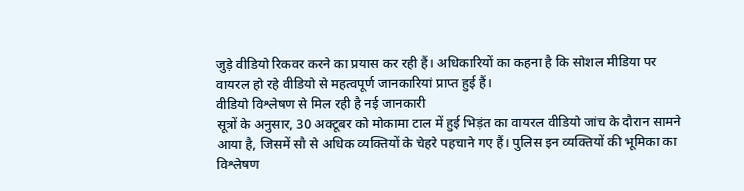जुड़े वीडियो रिकवर करने का प्रयास कर रही हैं। अधिकारियों का कहना है कि सोशल मीडिया पर वायरल हो रहे वीडियो से महत्वपूर्ण जानकारियां प्राप्त हुई हैं।
वीडियो विश्लेषण से मिल रही है नई जानकारी
सूत्रों के अनुसार, 30 अक्टूबर को मोकामा टाल में हुई भिड़ंत का वायरल वीडियो जांच के दौरान सामने आया है, जिसमें सौ से अधिक व्यक्तियों के चेहरे पहचाने गए हैं। पुलिस इन व्यक्तियों की भूमिका का विश्लेषण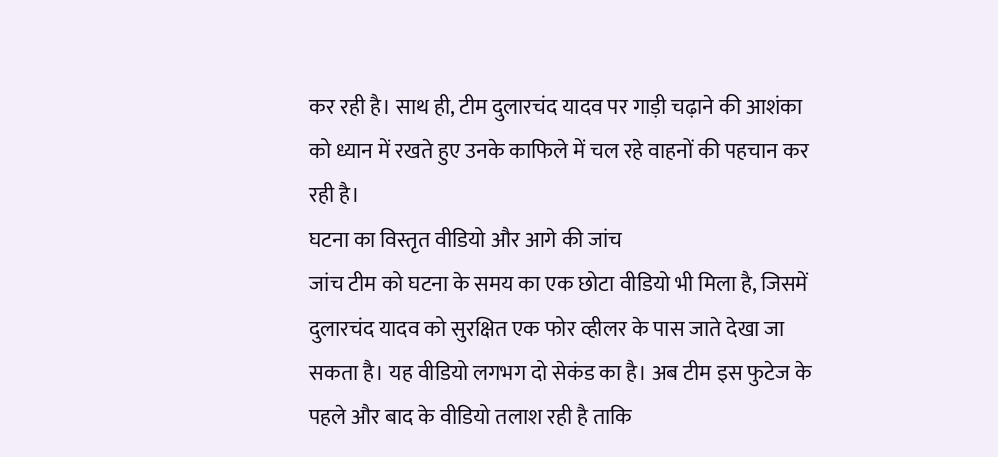कर रही है। साथ ही, टीम दुलारचंद यादव पर गाड़ी चढ़ाने की आशंका को ध्यान में रखते हुए उनके काफिले में चल रहे वाहनों की पहचान कर रही है।
घटना का विस्तृत वीडियो और आगे की जांच
जांच टीम को घटना के समय का एक छोटा वीडियो भी मिला है, जिसमें दुलारचंद यादव को सुरक्षित एक फोर व्हीलर के पास जाते देखा जा सकता है। यह वीडियो लगभग दो सेकंड का है। अब टीम इस फुटेज के पहले और बाद के वीडियो तलाश रही है ताकि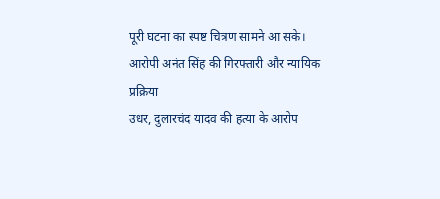पूरी घटना का स्पष्ट चित्रण सामने आ सके।
आरोपी अनंत सिंह की गिरफ्तारी और न्यायिक प्रक्रिया
उधर, दुलारचंद यादव की हत्या के आरोप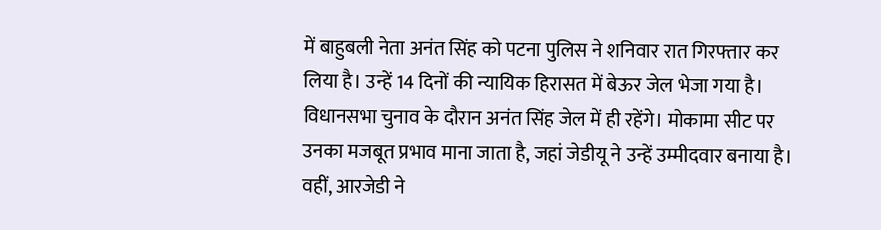में बाहुबली नेता अनंत सिंह को पटना पुलिस ने शनिवार रात गिरफ्तार कर लिया है। उन्हें 14 दिनों की न्यायिक हिरासत में बेऊर जेल भेजा गया है। विधानसभा चुनाव के दौरान अनंत सिंह जेल में ही रहेंगे। मोकामा सीट पर उनका मजबूत प्रभाव माना जाता है, जहां जेडीयू ने उन्हें उम्मीदवार बनाया है। वहीं, आरजेडी ने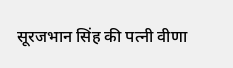सूरजभान सिंह की पत्नी वीणा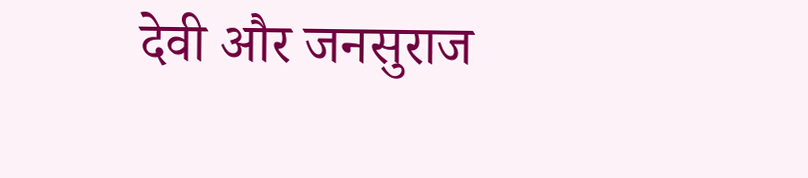देवी और जनसुराज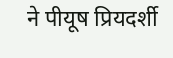ने पीयूष प्रियदर्शी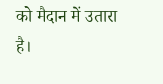को मैदान में उतारा है।